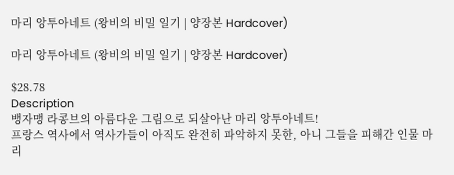마리 앙투아네트 (왕비의 비밀 일기 | 양장본 Hardcover)

마리 앙투아네트 (왕비의 비밀 일기 | 양장본 Hardcover)

$28.78
Description
뱅자맹 라콩브의 아름다운 그림으로 되살아난 마리 앙투아네트!
프랑스 역사에서 역사가들이 아직도 완전히 파악하지 못한, 아니 그들을 피해간 인물 마리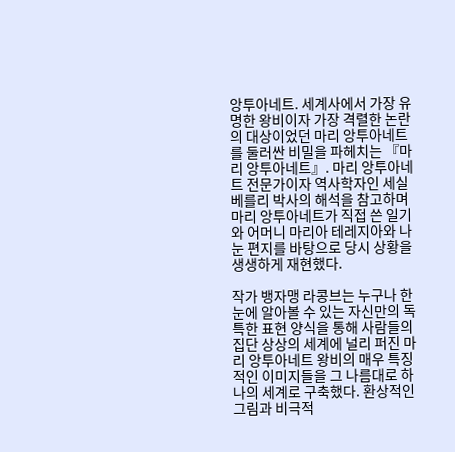앙투아네트. 세계사에서 가장 유명한 왕비이자 가장 격렬한 논란의 대상이었던 마리 앙투아네트를 둘러싼 비밀을 파헤치는 『마리 앙투아네트』. 마리 앙투아네트 전문가이자 역사학자인 세실 베를리 박사의 해석을 참고하며 마리 앙투아네트가 직접 쓴 일기와 어머니 마리아 테레지아와 나눈 편지를 바탕으로 당시 상황을 생생하게 재현했다.

작가 뱅자맹 라콩브는 누구나 한눈에 알아볼 수 있는 자신만의 독특한 표현 양식을 통해 사람들의 집단 상상의 세계에 널리 퍼진 마리 앙투아네트 왕비의 매우 특징적인 이미지들을 그 나름대로 하나의 세계로 구축했다. 환상적인 그림과 비극적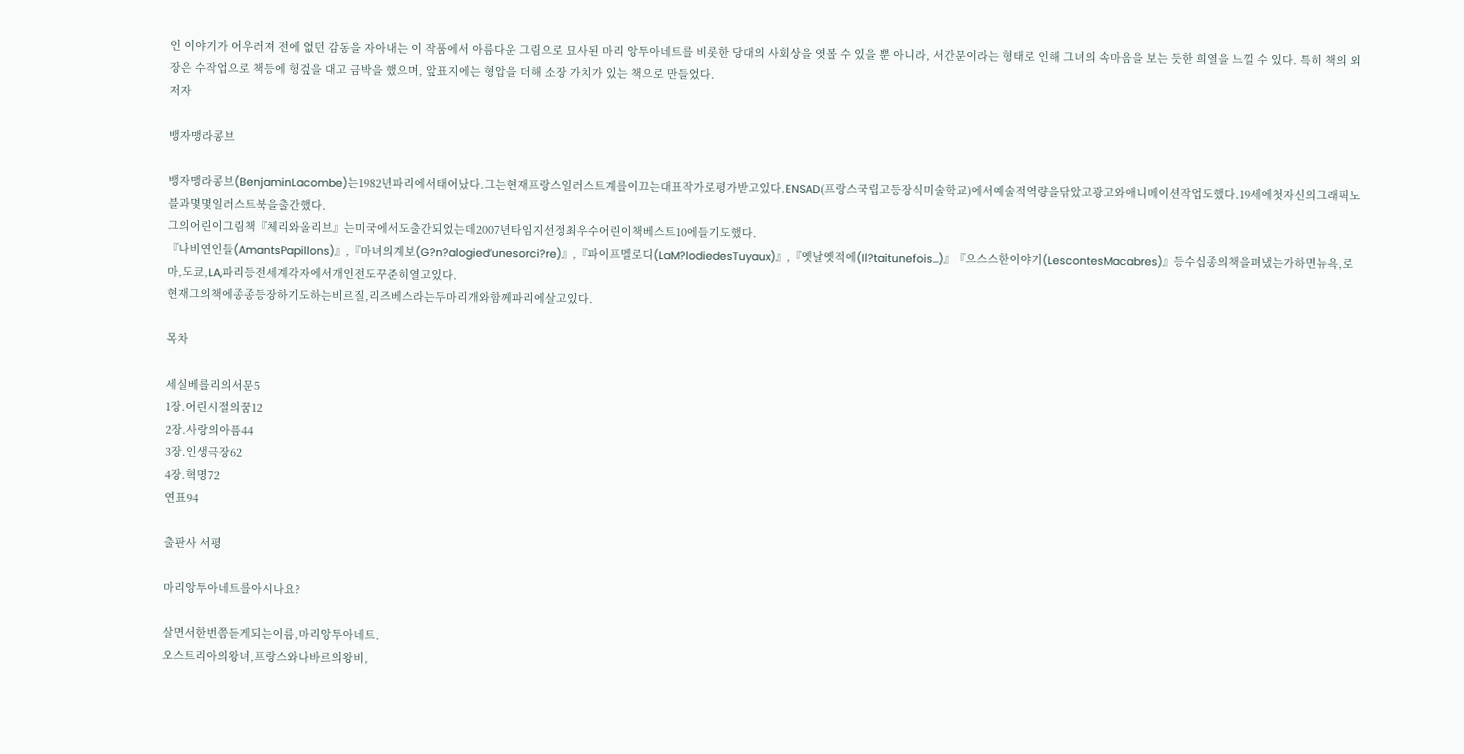인 이야기가 어우러져 전에 없던 감동을 자아내는 이 작품에서 아름다운 그림으로 묘사된 마리 앙투아네트를 비롯한 당대의 사회상을 엿볼 수 있을 뿐 아니라, 서간문이라는 형태로 인해 그녀의 속마음을 보는 듯한 희열을 느낄 수 있다. 특히 책의 외장은 수작업으로 책등에 헝겊을 대고 금박을 했으며, 앞표지에는 형압을 더해 소장 가치가 있는 책으로 만들었다.
저자

뱅자맹라콩브

뱅자맹라콩브(BenjaminLacombe)는1982년파리에서태어났다.그는현재프랑스일러스트계를이끄는대표작가로평가받고있다.ENSAD(프랑스국립고등장식미술학교)에서예술적역량을닦았고광고와애니메이션작업도했다.19세에첫자신의그래픽노블과몇몇일러스트북을출간했다.
그의어린이그림책『체리와올리브』는미국에서도출간되었는데2007년타임지선정최우수어린이책베스트10에들기도했다.
『나비연인들(AmantsPapillons)』,『마녀의계보(G?n?alogied’unesorci?re)』,『파이프멜로디(LaM?lodiedesTuyaux)』,『옛날옛적에(Il?taitunefois...)』『으스스한이야기(LescontesMacabres)』등수십종의책을펴냈는가하면뉴욕,로마,도쿄,LA,파리등전세계각자에서개인전도꾸준히열고있다.
현재그의책에종종등장하기도하는비르질,리즈베스라는두마리개와함께파리에살고있다.

목차

세실베를리의서문5
1장.어린시절의꿈12
2장.사랑의아픔44
3장.인생극장62
4장.혁명72
연표94

출판사 서평

마리앙투아네트를아시나요?

살면서한번쯤듣게되는이름,마리앙투아네트.
오스트리아의왕녀,프랑스와나바르의왕비,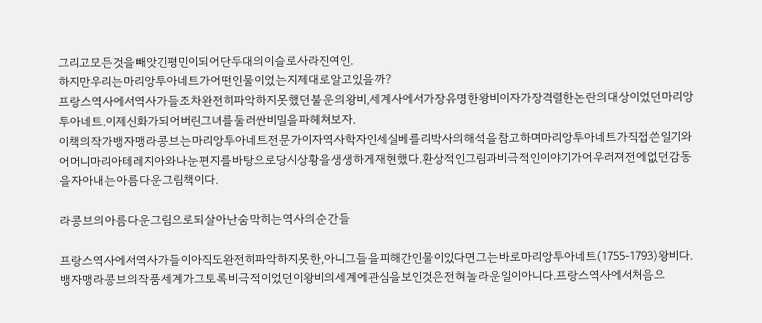그리고모든것을빼앗긴평민이되어단두대의이슬로사라진여인.
하지만우리는마리앙투아네트가어떤인물이었는지제대로알고있을까?
프랑스역사에서역사가들조차완전히파악하지못했던불운의왕비,세계사에서가장유명한왕비이자가장격렬한논란의대상이었던마리앙투아네트.이제신화가되어버린그녀를둘러싼비밀을파헤쳐보자.
이책의작가뱅자맹라콩브는마리앙투아네트전문가이자역사학자인세실베를리박사의해석을참고하며마리앙투아네트가직접쓴일기와어머니마리아테레지아와나눈편지를바탕으로당시상황을생생하게재현했다.환상적인그림과비극적인이야기가어우러져전에없던감동을자아내는아름다운그림책이다.

라콩브의아름다운그림으로되살아난숨막히는역사의순간들

프랑스역사에서역사가들이아직도완전히파악하지못한,아니그들을피해간인물이있다면그는바로마리앙투아네트(1755-1793)왕비다.
뱅자맹라콩브의작품세계가그토록비극적이었던이왕비의세계에관심을보인것은전혀놀라운일이아니다.프랑스역사에서처음으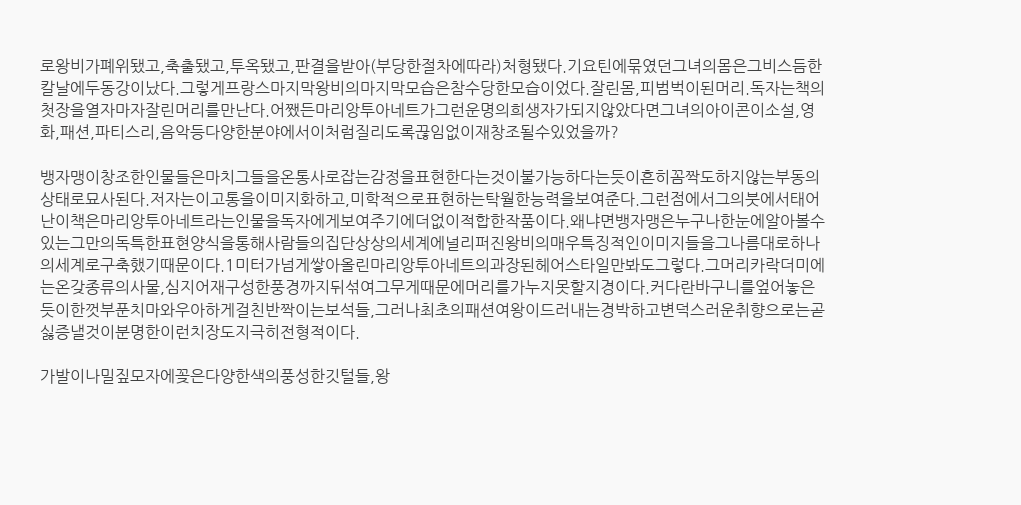로왕비가폐위됐고,축출됐고,투옥됐고,판결을받아(부당한절차에따라)처형됐다.기요틴에묶였던그녀의몸은그비스듬한칼날에두동강이났다.그렇게프랑스마지막왕비의마지막모습은참수당한모습이었다.잘린몸,피범벅이된머리.독자는책의첫장을열자마자잘린머리를만난다.어쨌든마리앙투아네트가그런운명의희생자가되지않았다면그녀의아이콘이소설,영화,패션,파티스리,음악등다양한분야에서이처럼질리도록끊임없이재창조될수있었을까?

뱅자맹이창조한인물들은마치그들을온통사로잡는감정을표현한다는것이불가능하다는듯이흔히꼼짝도하지않는부동의상태로묘사된다.저자는이고통을이미지화하고,미학적으로표현하는탁월한능력을보여준다.그런점에서그의붓에서태어난이책은마리앙투아네트라는인물을독자에게보여주기에더없이적합한작품이다.왜냐면뱅자맹은누구나한눈에알아볼수있는그만의독특한표현양식을통해사람들의집단상상의세계에널리퍼진왕비의매우특징적인이미지들을그나름대로하나의세계로구축했기때문이다.1미터가넘게쌓아올린마리앙투아네트의과장된헤어스타일만봐도그렇다.그머리카락더미에는온갖종류의사물,심지어재구성한풍경까지뒤섞여그무게때문에머리를가누지못할지경이다.커다란바구니를엎어놓은듯이한껏부푼치마와우아하게걸친반짝이는보석들,그러나최초의패션여왕이드러내는경박하고변덕스러운취향으로는곧싫증낼것이분명한이런치장도지극히전형적이다.

가발이나밀짚모자에꽂은다양한색의풍성한깃털들,왕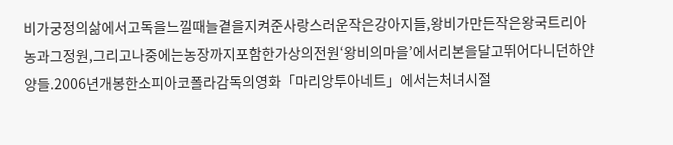비가궁정의삶에서고독을느낄때늘곁을지켜준사랑스러운작은강아지들,왕비가만든작은왕국트리아농과그정원,그리고나중에는농장까지포함한가상의전원‘왕비의마을’에서리본을달고뛰어다니던하얀양들.2006년개봉한소피아코폴라감독의영화「마리앙투아네트」에서는처녀시절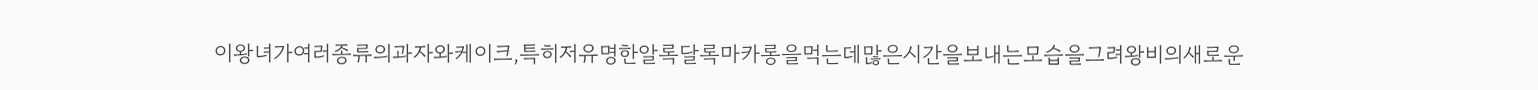이왕녀가여러종류의과자와케이크,특히저유명한알록달록마카롱을먹는데많은시간을보내는모습을그려왕비의새로운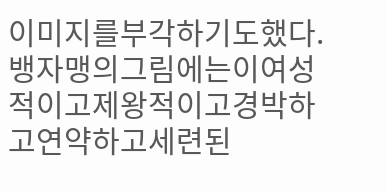이미지를부각하기도했다.
뱅자맹의그림에는이여성적이고제왕적이고경박하고연약하고세련된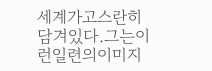세계가고스란히담겨있다.그는이런일련의이미지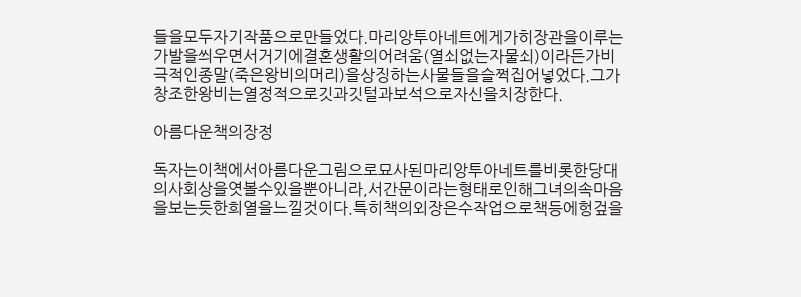들을모두자기작품으로만들었다.마리앙투아네트에게가히장관을이루는가발을씌우면서거기에결혼생활의어려움(열쇠없는자물쇠)이라든가비극적인종말(죽은왕비의머리)을상징하는사물들을슬쩍집어넣었다.그가창조한왕비는열정적으로깃과깃털과보석으로자신을치장한다.

아름다운책의장정

독자는이책에서아름다운그림으로묘사된마리앙투아네트를비롯한당대의사회상을엿볼수있을뿐아니라,서간문이라는형태로인해그녀의속마음을보는듯한희열을느낄것이다.특히책의외장은수작업으로책등에헝겊을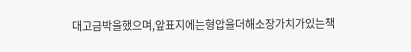대고금박을했으며,앞표지에는형압을더해소장가치가있는책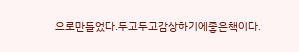으로만들었다.두고두고감상하기에좋은책이다.